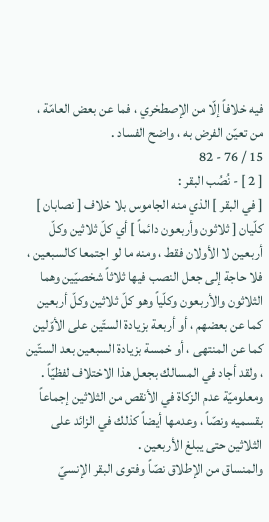فيه خلافاً إلّا من الإصطخري ، فما عن بعض العامّة ، من تعيّن الفرض به ، واضح الفساد .
15 / 76 - 82
[ 2 ] - نُصُب البقر :
[ في البقر ] الذي منه الجاموس بلا خلاف [ نصابان ] كلّيان [ ثلاثون وأربعون دائماً ] أي كلّ ثلاثين وكلّ أربعين لا الأولان فقط ، ومنه ما لو اجتمعا كالسبعين ، فلا حاجة إلى جعل النصب فيها ثلاثاً شخصيّين وهما الثلاثون والأربعون وكلّياً وهو كلّ ثلاثين وكلّ أربعين كما عن بعضهم ، أو أربعة بزيادة الستّين على الأوّلين كما عن المنتهى ، أو خمسة بزيادة السبعين بعد الستّين ، ولقد أجاد في المسالك بجعل هذا الاختلاف لفظيّاً .
ومعلوميّة عدم الزكاة في الأنقص من الثلاثين إجماعاً بقسميه ونصّاً ، وعدمها أيضاً كذلك في الزائد على الثلاثين حتى يبلغ الأربعين .
والمنساق من الإطلاق نصّاً وفتوى البقر الإنسيّ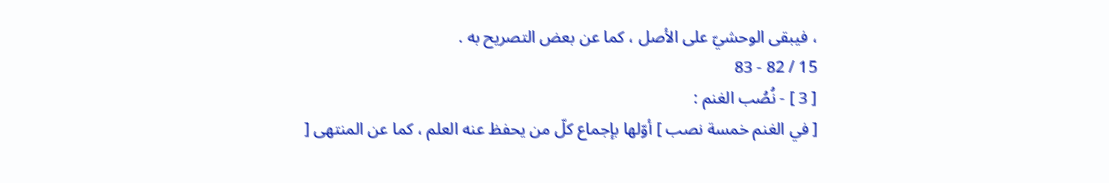، فيبقى الوحشيّ على الأصل ، كما عن بعض التصريح به .
15 / 82 - 83
[ 3 ] - نُصُب الغنم :
[ في الغنم خمسة نصب ] أوّلها بإجماع كلّ من يحفظ عنه العلم ، كما عن المنتهى [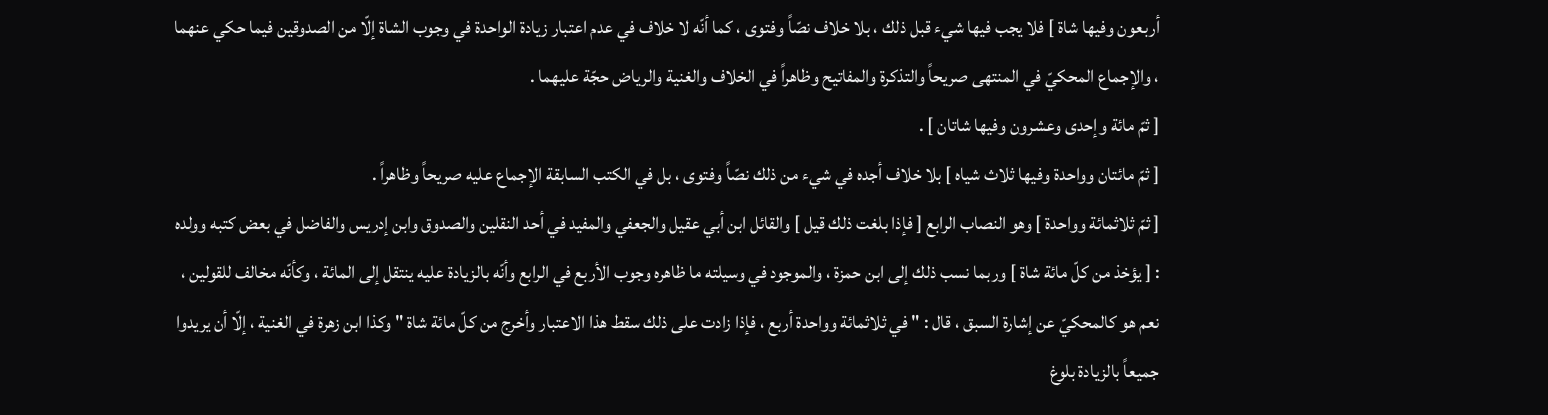أربعون وفيها شاة ] فلا يجب فيها شيء قبل ذلك ، بلا خلاف نصّاً وفتوى ، كما أنّه لا خلاف في عدم اعتبار زيادة الواحدة في وجوب الشاة إلّا من الصدوقين فيما حكي عنهما ، والإجماع المحكيّ في المنتهى صريحاً والتذكرة والمفاتيح وظاهراً في الخلاف والغنية والرياض حجّة عليهما .
[ ثمّ مائة وإحدى وعشرون وفيها شاتان ] .
[ ثمّ مائتان وواحدة وفيها ثلاث شياه ] بلا خلاف أجده في شيء من ذلك نصّاً وفتوى ، بل في الكتب السابقة الإجماع عليه صريحاً وظاهراً .
[ ثمّ ثلاثمائة وواحدة ] وهو النصاب الرابع [ فإذا بلغت ذلك قيل ] والقائل ابن أبي عقيل والجعفي والمفيد في أحد النقلين والصدوق وابن إدريس والفاضل في بعض كتبه وولده : [ يؤخذ من كلّ مائة شاة ] وربما نسب ذلك إلى ابن حمزة ، والموجود في وسيلته ما ظاهره وجوب الأربع في الرابع وأنّه بالزيادة عليه ينتقل إلى المائة ، وكأنّه مخالف للقولين ، نعم هو كالمحكيّ عن إشارة السبق ، قال : " في ثلاثمائة وواحدة أربع ، فإذا زادت على ذلك سقط هذا الاعتبار وأخرج من كلّ مائة شاة " وكذا ابن زهرة في الغنية ، إلّا أن يريدوا جميعاً بالزيادة بلوغ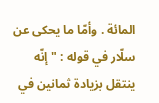المائة . وأمّا ما يحكى عن سلّار في قوله : " إنّه ينتقل بزيادة ثمانين في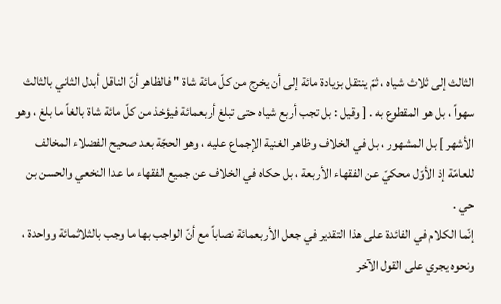الثالث إلى ثلاث شياه ، ثمّ ينتقل بزيادة مائة إلى أن يخرج من كلّ مائة شاة " فالظاهر أنّ الناقل أبدل الثاني بالثالث سهواً ، بل هو المقطوع به . [ وقيل : بل تجب أربع شياه حتى تبلغ أربعمائة فيؤخذ من كلّ مائة شاة بالغاً ما بلغ ، وهو الأشهر ] بل المشهور ، بل في الخلاف وظاهر الغنية الإجماع عليه ، وهو الحجّة بعد صحيح الفضلاء المخالف للعامّة إذ الأوّل محكيّ عن الفقهاء الأربعة ، بل حكاه في الخلاف عن جميع الفقهاء ما عدا النخعي والحسن بن حي .
إنّما الكلام في الفائدة على هذا التقدير في جعل الأربعمائة نصاباً مع أنّ الواجب بها ما وجب بالثلاثمائة وواحدة ، ونحوه يجري على القول الآخر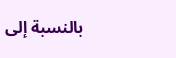بالنسبة إلى